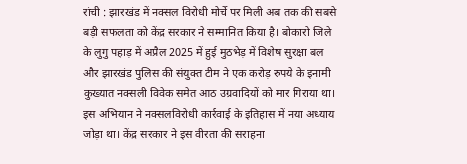रांची : झारखंड में नक्सल विरोधी मोर्चे पर मिली अब तक की सबसे बड़ी सफलता को केंद्र सरकार ने सम्मानित किया है। बोकारो जिले के लुगु पहाड़ में अप्रैल 2025 में हुई मुठभेड़ में विशेष सुरक्षा बल और झारखंड पुलिस की संयुक्त टीम ने एक करोड़ रुपये के इनामी कुख्यात नक्सली विवेक समेत आठ उग्रवादियों को मार गिराया था। इस अभियान ने नक्सलविरोधी कार्रवाई के इतिहास में नया अध्याय जोड़ा था। केंद्र सरकार ने इस वीरता की सराहना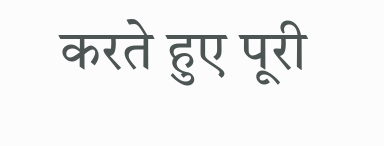करते हुए पूरी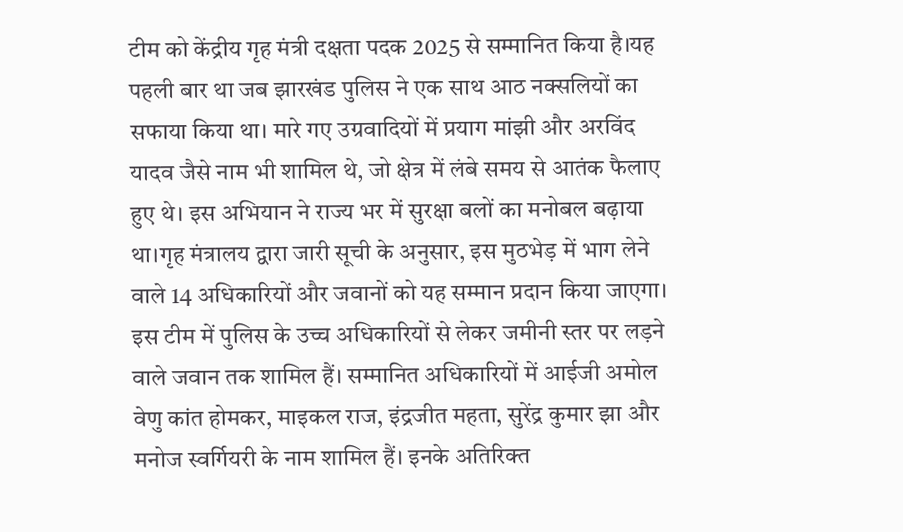टीम को केंद्रीय गृह मंत्री दक्षता पदक 2025 से सम्मानित किया है।यह पहली बार था जब झारखंड पुलिस ने एक साथ आठ नक्सलियों का सफाया किया था। मारे गए उग्रवादियों में प्रयाग मांझी और अरविंद यादव जैसे नाम भी शामिल थे, जो क्षेत्र में लंबे समय से आतंक फैलाए हुए थे। इस अभियान ने राज्य भर में सुरक्षा बलों का मनोबल बढ़ाया था।गृह मंत्रालय द्वारा जारी सूची के अनुसार, इस मुठभेड़ में भाग लेने वाले 14 अधिकारियों और जवानों को यह सम्मान प्रदान किया जाएगा। इस टीम में पुलिस के उच्च अधिकारियों से लेकर जमीनी स्तर पर लड़ने वाले जवान तक शामिल हैं। सम्मानित अधिकारियों में आईजी अमोल वेणु कांत होमकर, माइकल राज, इंद्रजीत महता, सुरेंद्र कुमार झा और मनोज स्वर्गियरी के नाम शामिल हैं। इनके अतिरिक्त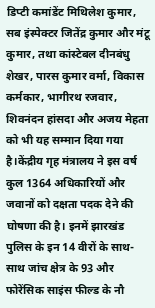डिप्टी कमांडेंट मिथिलेश कुमार, सब इंस्पेक्टर जितेंद्र कुमार और मंटू कुमार, तथा कांस्टेबल दीनबंधु शेखर, पारस कुमार वर्मा, विकास कर्मकार, भागीरथ रजवार, शिवनंदन हांसदा और अजय मेहता को भी यह सम्मान दिया गया है।केंद्रीय गृह मंत्रालय ने इस वर्ष कुल 1364 अधिकारियों और जवानों को दक्षता पदक देने की घोषणा की है। इनमें झारखंड पुलिस के इन 14 वीरों के साथ-साथ जांच क्षेत्र के 93 और फोरेंसिक साइंस फील्ड के नौ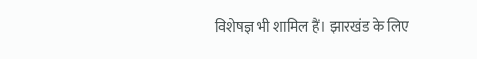विशेषज्ञ भी शामिल हैं। झारखंड के लिए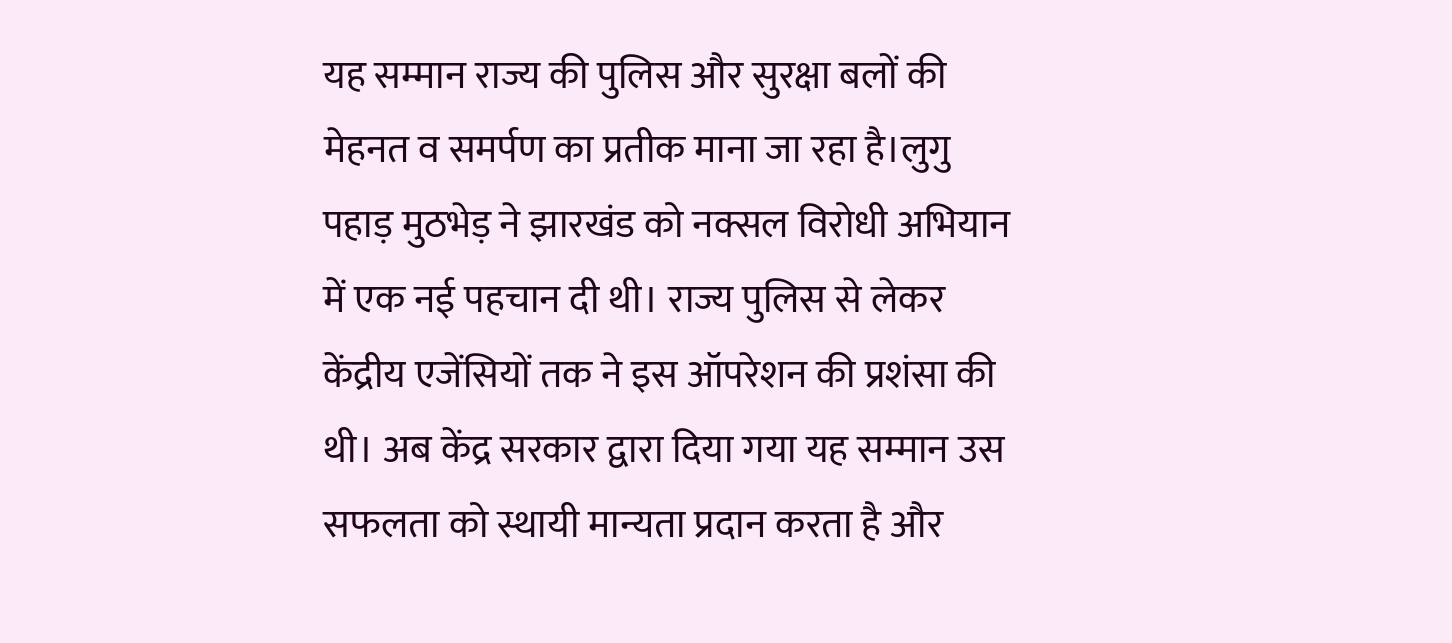यह सम्मान राज्य की पुलिस और सुरक्षा बलों की मेहनत व समर्पण का प्रतीक माना जा रहा है।लुगु पहाड़ मुठभेड़ ने झारखंड को नक्सल विरोधी अभियान में एक नई पहचान दी थी। राज्य पुलिस से लेकर केंद्रीय एजेंसियों तक ने इस ऑपरेशन की प्रशंसा की थी। अब केंद्र सरकार द्वारा दिया गया यह सम्मान उस सफलता को स्थायी मान्यता प्रदान करता है और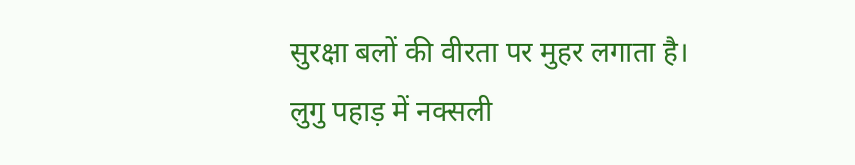सुरक्षा बलों की वीरता पर मुहर लगाता है।
लुगु पहाड़ में नक्सली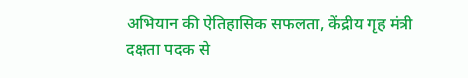अभियान की ऐतिहासिक सफलता, केंद्रीय गृह मंत्री दक्षता पदक से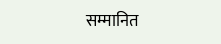सम्मानित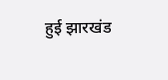हुई झारखंड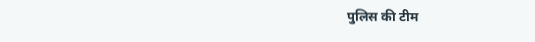पुलिस की टीम